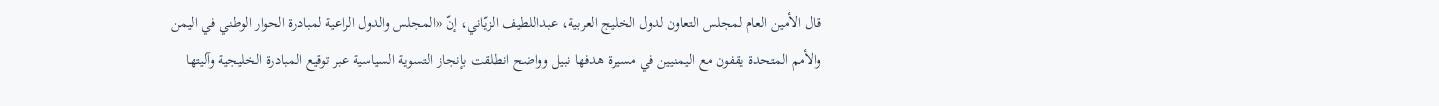قال الأمين العام لمجلس التعاون لدول الخليج العربية، عبداللطيف الزيّاني، إنّ «المجلس والدول الراعية لمبادرة الحوار الوطني في اليمن والأمم المتحدة يقفون مع اليمنيين في مسيرة هدفها نبيل وواضح انطلقت بإنجاز التسوية السياسية عبر توقيع المبادرة الخليجية وآليتها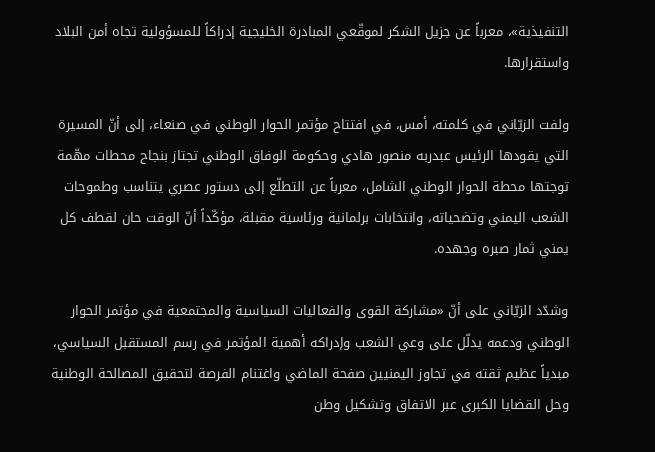التنفيذية»، معرباً عن جزيل الشكر لموقّعي المبادرة الخليجية إدراكاً للمسؤولية تجاه أمن البلاد واستقرارها.

ولفت الزيّاني في كلمته، أمس، في افتتاح مؤتمر الحوار الوطني في صنعاء، إلى أنّ المسيرة التي يقودها الرئيس عبدربه منصور هادي وحكومة الوفاق الوطني تجتاز بنجاح محطات مهّمة توجتها محطة الحوار الوطني الشامل، معرباً عن التطلّع إلى دستور عصري يتناسب وطموحات الشعب اليمني وتضحياته، وانتخابات برلمانية ورئاسية مقبلة، مؤكّداً أنّ الوقت حان لقطف كل يمني ثمار صبره وجهده.

وشدّد الزيّاني على أنّ «مشاركة القوى والفعاليات السياسية والمجتمعية في مؤتمر الحوار الوطني ودعمه يدلّل على وعي الشعب وإدراكه أهمية المؤتمر في رسم المستقبل السياسي، مبدياً عظيم ثقته في تجاوز اليمنيين صفحة الماضي واغتنام الفرصة لتحقيق المصالحة الوطنية وحل القضايا الكبرى عبر الاتفاق وتشكيل وطن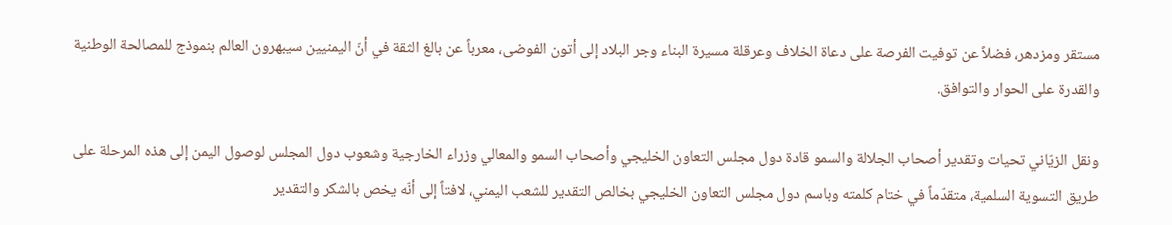مستقر ومزدهر، فضلاً عن توفيت الفرصة على دعاة الخلاف وعرقلة مسيرة البناء وجر البلاد إلى أتون الفوضى، معرباً عن بالغ الثقة في أنّ اليمنيين سيبهرون العالم بنموذج للمصالحة الوطنية والقدرة على الحوار والتوافق.

ونقل الزيّاني تحيات وتقدير أصحاب الجلالة والسمو قادة دول مجلس التعاون الخليجي وأصحاب السمو والمعالي وزراء الخارجية وشعوب دول المجلس لوصول اليمن إلى هذه المرحلة على طريق التسوية السلمية، متقدّماً في ختام كلمته وباسم دول مجلس التعاون الخليجي بخالص التقدير للشعب اليمني، لافتاً إلى أنّه يخص بالشكر والتقدير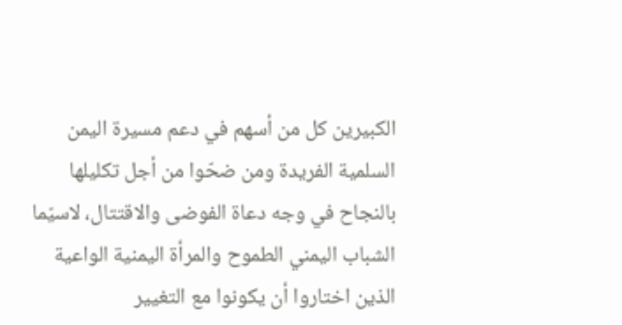الكبيرين كل من أسهم في دعم مسيرة اليمن السلمية الفريدة ومن ضحّوا من أجل تكليلها بالنجاح في وجه دعاة الفوضى والاقتتال، لاسيّما الشباب اليمني الطموح والمرأة اليمنية الواعية الذين اختاروا أن يكونوا مع التغيير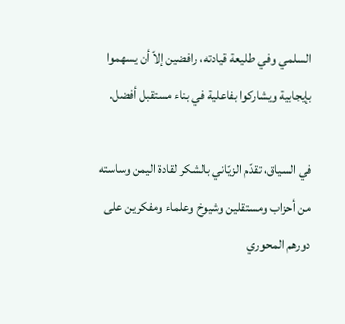السلمي وفي طليعة قيادته، رافضين إلاّ أن يسهموا بإيجابية ويشاركوا بفاعلية في بناء مستقبل أفضل.

في السياق، تقدّم الزيّاني بالشكر لقادة اليمن وساسته من أحزاب ومستقلين وشيوخ وعلماء ومفكرين على دورهم المحوري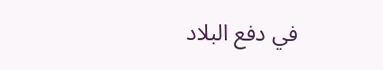في دفع البلاد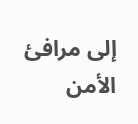إلى مرافئ الأمن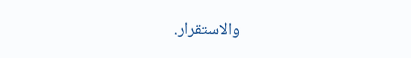والاستقرار.